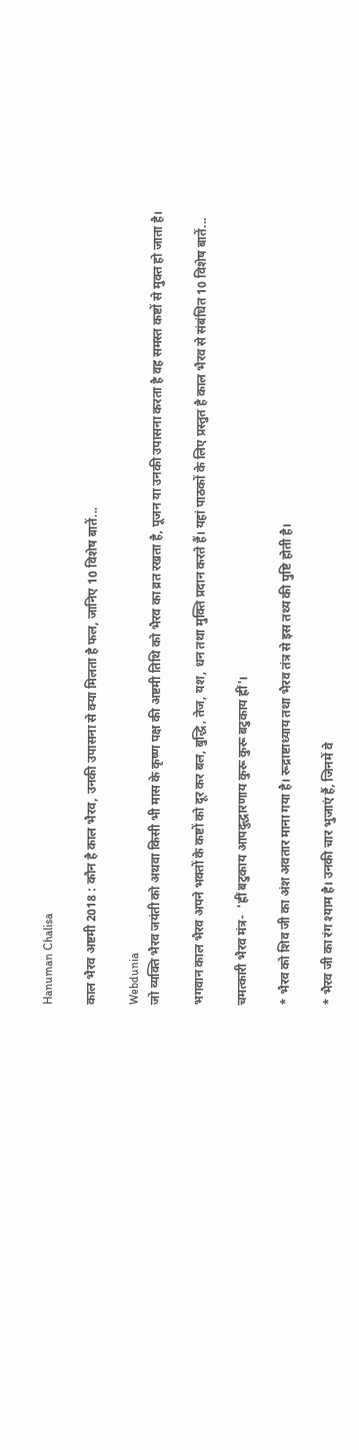Hanuman Chalisa

काल भैरव अष्टमी 2018 : कौन है काल भैरव, उनकी उपासना से क्या मिलता है फल, जानिए 10 विशेष बातें...

Webdunia
जो व्यक्ति भैरव जयंती को अथवा किसी भी मास के कृष्ण पक्ष की अष्टमी तिथि को भैरव का व्रत रखता है, पूजन या उनकी उपासना करता है वह समस्त कष्टों से मुक्त हो जाता है।

भगवान काल भैरव अपने भक्तों के कष्टों को दूर कर बल, बुद्धि, तेज, यश, धन तथा मुक्ति प्रदान करते हैं। यहां पाठकों के लिए प्रस्तुत है काल भैरव से संबंधित 10 विशेष बातें...

चमत्कारी भैरव मंत्र-  'ह्रीं बटुकाय आपदुद्धारणाय कुरू कुरू बटुकाय ह्रीं'।

* भैरव को शिव जी का अंश अवतार माना गया है। रूद्राष्टाध्याय तथा भैरव तंत्र से इस तथ्य की पुष्टि होती है।

* भैरव जी का रंग श्याम है। उनकी चार भुजाएं हैं, जिनमें वे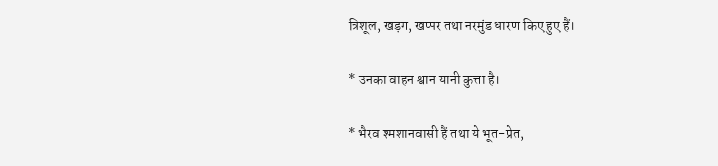त्रिशूल, खड़ग, खप्पर तथा नरमुंड धारण किए हुए हैं।

* उनका वाहन श्वान यानी कुत्ता है।

* भैरव श्मशानवासी हैं तथा ये भूत-प्रेत,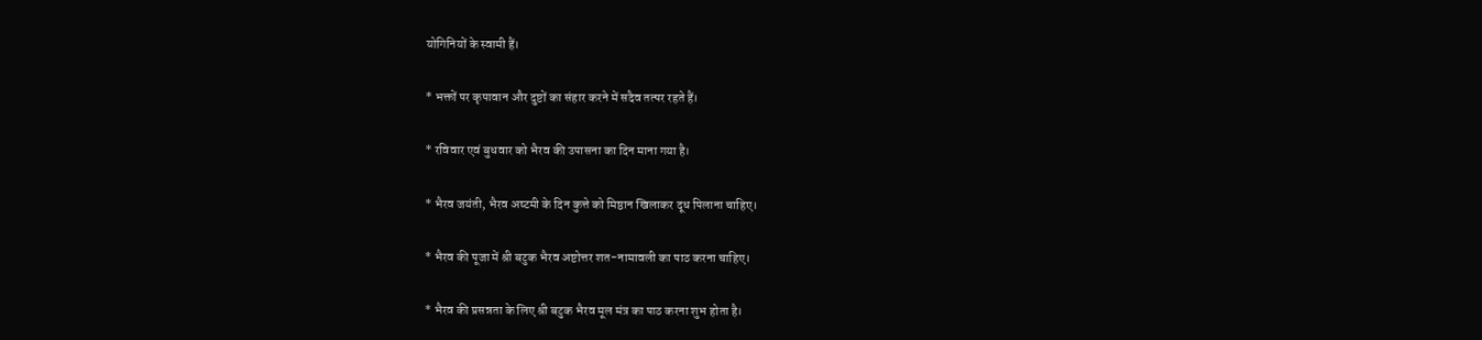योगिनियों के स्वामी हैं।

* भक्तों पर कृपावान और दुष्टों का संहार करने में सदैव तत्पर रहते हैं।

* रविवार एवं बुधवार को भैरव की उपासना का दिन माना गया है।

* भैरव जयंती, भैरव अष्‍टमी के दिन कुत्ते को मिष्ठान खिलाकर दूध पिलाना चाहिए।

* भैरव की पूजा में श्री बटुक भैरव अष्टोत्तर शत-नामावली का पाठ करना चाहिए।

* भैरव की प्रसन्नता के लिए श्री बटुक भैरव मूल मंत्र का पाठ करना शुभ होता है।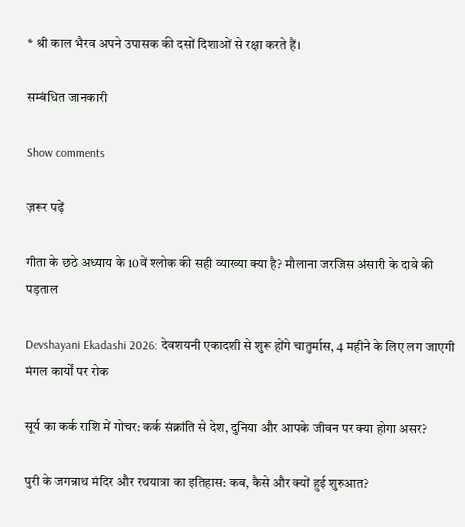* श्री काल भैरव अपने उपासक की दसों दिशाओं से रक्षा करते हैं।

सम्बंधित जानकारी

Show comments

ज़रूर पढ़ें

गीता के छठे अध्याय के 10वें श्लोक की सही व्याख्या क्या है? मौलाना जरजिस अंसारी के दावे की पड़ताल

Devshayani Ekadashi 2026: देवशयनी एकादशी से शुरू होंगे चातुर्मास, 4 महीने के लिए लग जाएगी मंगल कार्यों पर रोक

सूर्य का कर्क राशि में गोचर: कर्क संक्रांति से देश, दुनिया और आपके जीवन पर क्या होगा असर?

पुरी के जगन्नाथ मंदिर और रथयात्रा का इतिहास: कब, कैसे और क्यों हुई शुरुआत?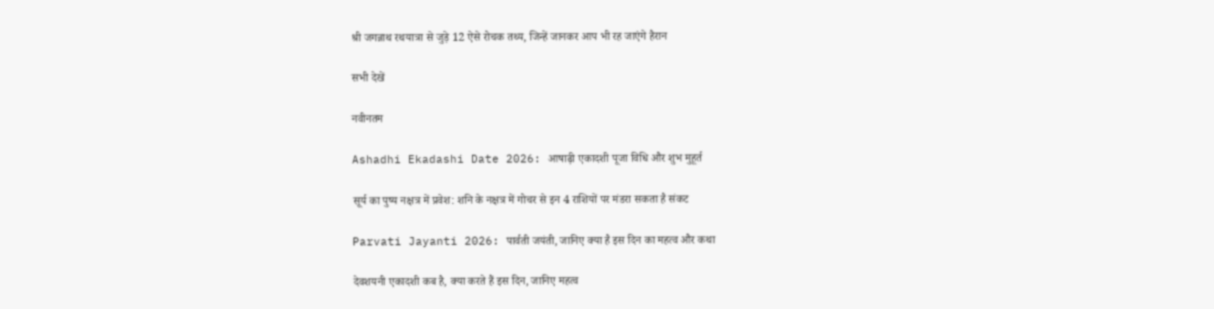श्री जगन्नाथ रथयात्रा से जुड़े 12 ऐसे रोचक तथ्य, जिन्हें जानकर आप भी रह जाएंगे हैरान

सभी देखें

नवीनतम

Ashadhi Ekadashi Date 2026: आषाढ़ी एकादशी पूजा विधि और शुभ मुहूर्त

सूर्य का पुष्य नक्षत्र में प्रवेश: शनि के नक्षत्र में गोचर से इन 4 राशियों पर मंडरा सकता है संकट

Parvati Jayanti 2026: पार्वती जयंती, जानिए क्या है इस दिन का महत्व और कथा

देवशयनी एकादशी कब है, क्या करते हैं इस दिन, जानिए महत्व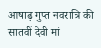आषाढ़ गुप्त नवरात्रि की सातवीं देवी मां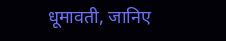धूमावती, जानिए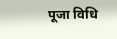पूजा विधि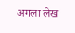अगला लेख